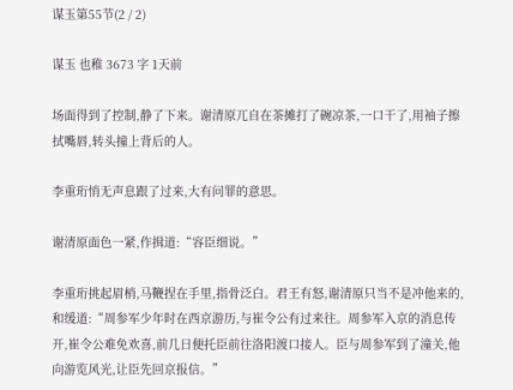谋玉第55节(2 / 2)

谋玉 也稚 3673 字 1天前

场面得到了控制,静了下来。谢清原兀自在茶摊打了碗凉茶,一口干了,用袖子擦拭嘴唇,转头撞上背后的人。

李重珩悄无声息跟了过来,大有问罪的意思。

谢清原面色一紧,作揖道:“容臣细说。”

李重珩挑起眉梢,马鞭捏在手里,指骨泛白。君王有怒,谢清原只当不是冲他来的,和缓道:“周参军少年时在西京游历,与崔令公有过来往。周参军入京的消息传开,崔令公难免欢喜,前几日便托臣前往洛阳渡口接人。臣与周参军到了潼关,他向游览风光,让臣先回京报信。”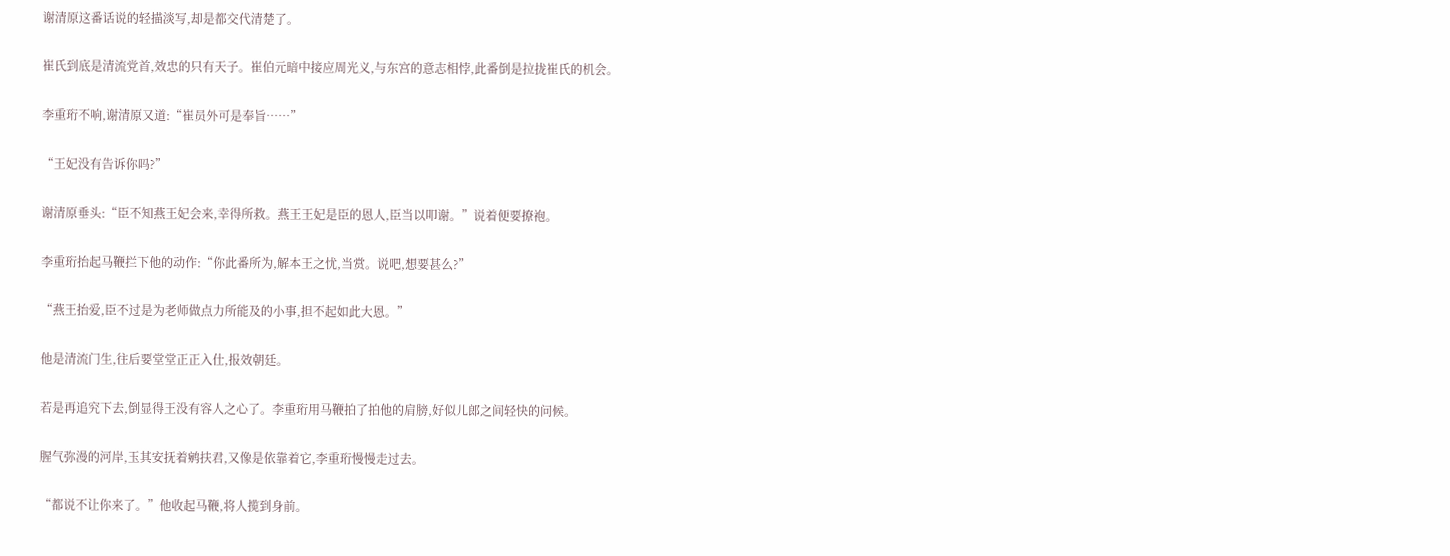谢清原这番话说的轻描淡写,却是都交代清楚了。

崔氏到底是清流党首,效忠的只有天子。崔伯元暗中接应周光义,与东宫的意志相悖,此番倒是拉拢崔氏的机会。

李重珩不响,谢清原又道:“崔员外可是奉旨……”

“王妃没有告诉你吗?”

谢清原垂头:“臣不知燕王妃会来,幸得所救。燕王王妃是臣的恩人,臣当以叩谢。”说着便要撩袍。

李重珩抬起马鞭拦下他的动作:“你此番所为,解本王之忧,当赏。说吧,想要甚么?”

“燕王抬爱,臣不过是为老师做点力所能及的小事,担不起如此大恩。”

他是清流门生,往后要堂堂正正入仕,报效朝廷。

若是再追究下去,倒显得王没有容人之心了。李重珩用马鞭拍了拍他的肩膀,好似儿郎之间轻快的问候。

腥气弥漫的河岸,玉其安抚着鹓扶君,又像是依靠着它,李重珩慢慢走过去。

“都说不让你来了。”他收起马鞭,将人揽到身前。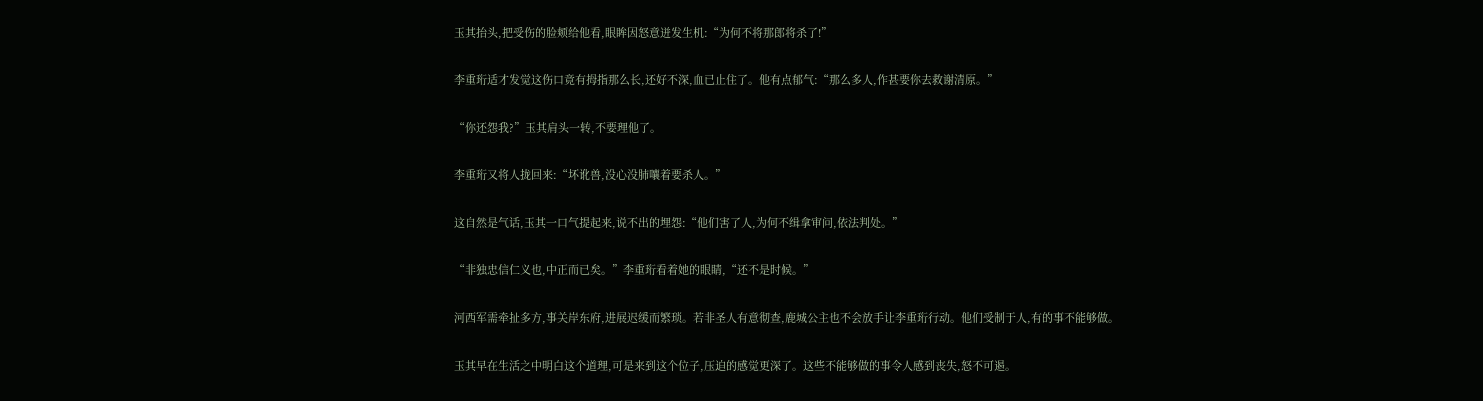玉其抬头,把受伤的脸颊给他看,眼眸因怒意迸发生机:“为何不将那郎将杀了!”

李重珩适才发觉这伤口竟有拇指那么长,还好不深,血已止住了。他有点郁气:“那么多人,作甚要你去救谢清原。”

“你还怨我?”玉其肩头一转,不要理他了。

李重珩又将人拢回来:“坏讹兽,没心没肺嚷着要杀人。”

这自然是气话,玉其一口气提起来,说不出的埋怨:“他们害了人,为何不缉拿审问,依法判处。”

“非独忠信仁义也,中正而已矣。”李重珩看着她的眼睛,“还不是时候。”

河西军需牵扯多方,事关岸东府,进展迟缓而繁琐。若非圣人有意彻查,鹿城公主也不会放手让李重珩行动。他们受制于人,有的事不能够做。

玉其早在生活之中明白这个道理,可是来到这个位子,压迫的感觉更深了。这些不能够做的事令人感到丧失,怒不可遏。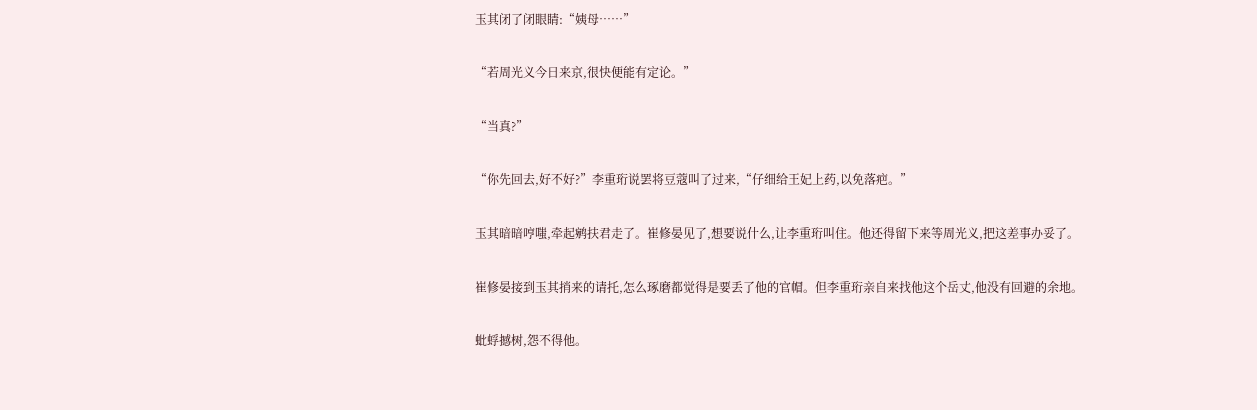玉其闭了闭眼睛:“姨母……”

“若周光义今日来京,很快便能有定论。”

“当真?”

“你先回去,好不好?”李重珩说罢将豆蔻叫了过来,“仔细给王妃上药,以免落疤。”

玉其暗暗哼嗤,牵起鹓扶君走了。崔修晏见了,想要说什么,让李重珩叫住。他还得留下来等周光义,把这差事办妥了。

崔修晏接到玉其捎来的请托,怎么琢磨都觉得是要丢了他的官帽。但李重珩亲自来找他这个岳丈,他没有回避的余地。

蚍蜉撼树,怨不得他。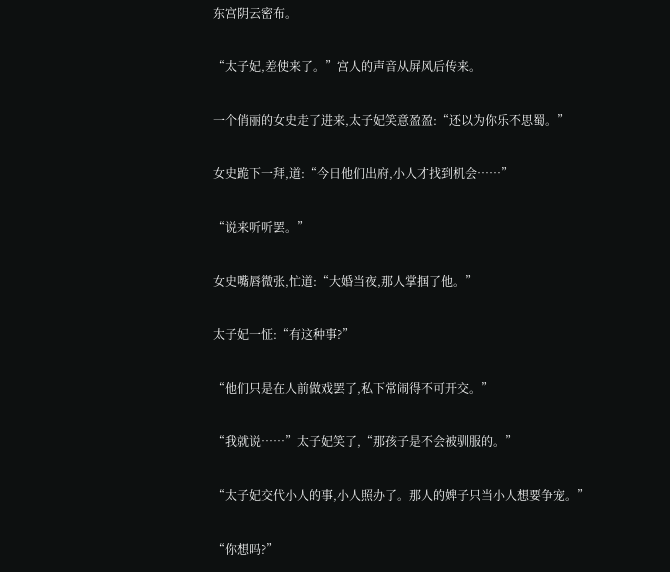东宫阴云密布。

“太子妃,差使来了。”宫人的声音从屏风后传来。

一个俏丽的女史走了进来,太子妃笑意盈盈:“还以为你乐不思蜀。”

女史跪下一拜,道:“今日他们出府,小人才找到机会……”

“说来听听罢。”

女史嘴唇微张,忙道:“大婚当夜,那人掌掴了他。”

太子妃一怔:“有这种事?”

“他们只是在人前做戏罢了,私下常闹得不可开交。”

“我就说……”太子妃笑了,“那孩子是不会被驯服的。”

“太子妃交代小人的事,小人照办了。那人的婢子只当小人想要争宠。”

“你想吗?”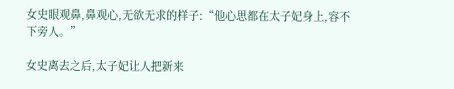女史眼观鼻,鼻观心,无欲无求的样子:“他心思都在太子妃身上,容不下旁人。”

女史离去之后,太子妃让人把新来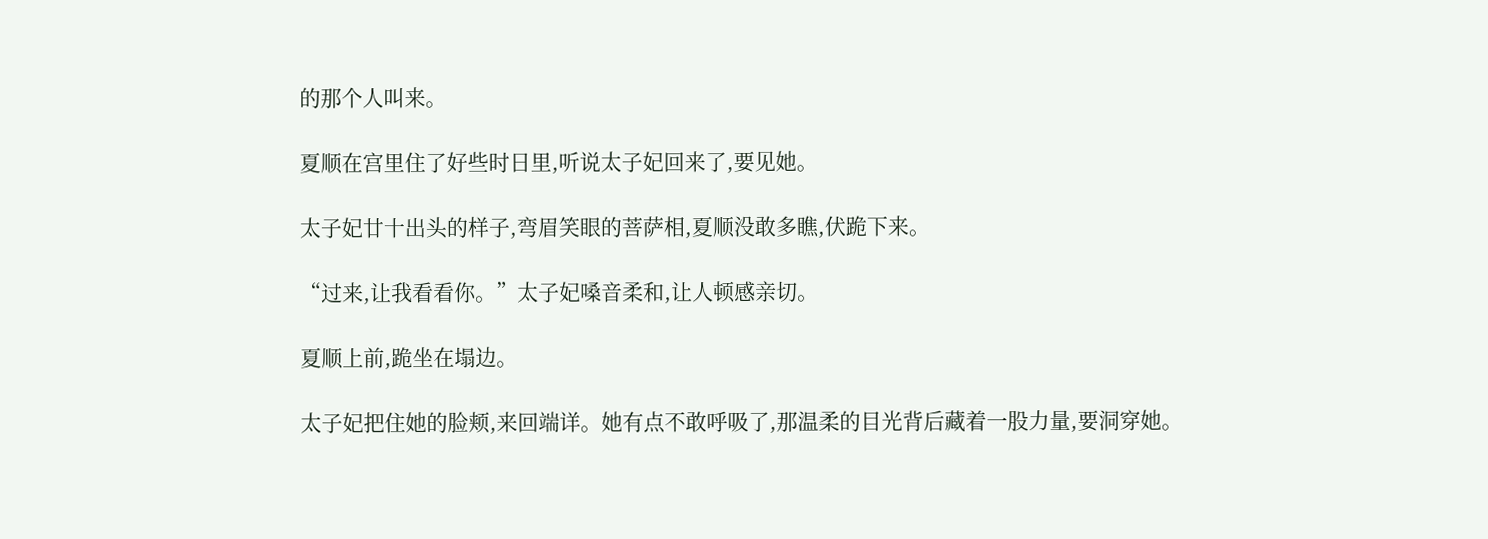的那个人叫来。

夏顺在宫里住了好些时日里,听说太子妃回来了,要见她。

太子妃廿十出头的样子,弯眉笑眼的菩萨相,夏顺没敢多瞧,伏跪下来。

“过来,让我看看你。”太子妃嗓音柔和,让人顿感亲切。

夏顺上前,跪坐在塌边。

太子妃把住她的脸颊,来回端详。她有点不敢呼吸了,那温柔的目光背后藏着一股力量,要洞穿她。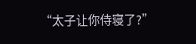“太子让你侍寝了?”